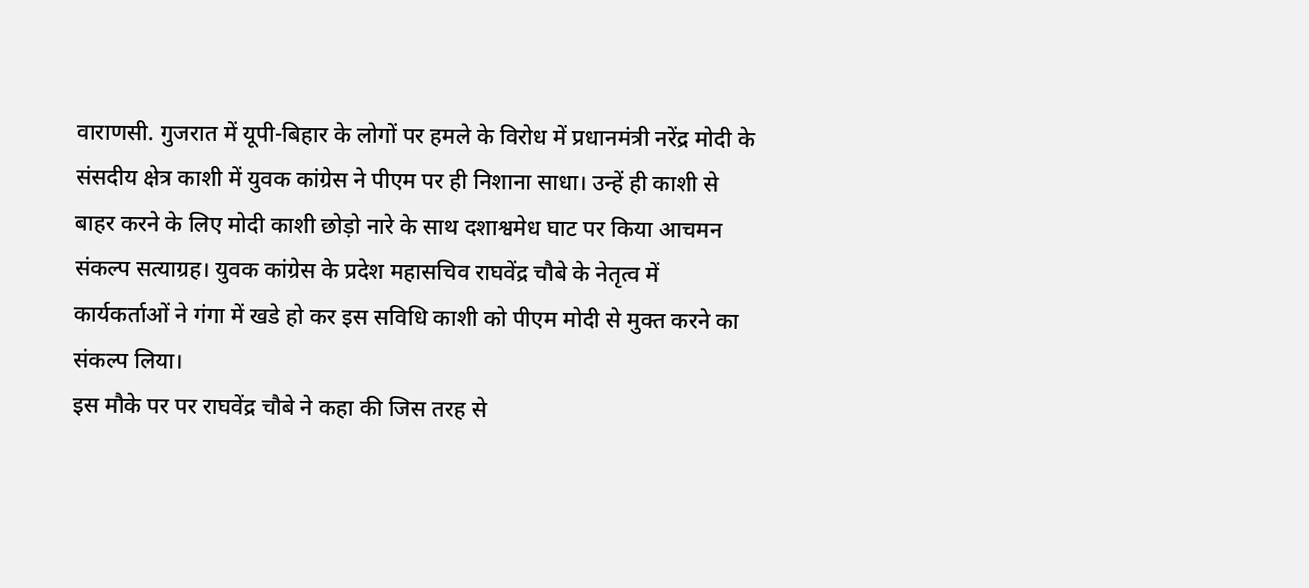वाराणसी. गुजरात में यूपी-बिहार के लोगों पर हमले के विरोध में प्रधानमंत्री नरेंद्र मोदी के संसदीय क्षेत्र काशी में युवक कांग्रेस ने पीएम पर ही निशाना साधा। उन्हें ही काशी से बाहर करने के लिए मोदी काशी छोड़ो नारे के साथ दशाश्वमेध घाट पर किया आचमन संकल्प सत्याग्रह। युवक कांग्रेस के प्रदेश महासचिव राघवेंद्र चौबे के नेतृत्व में कार्यकर्ताओं ने गंगा में खडे हो कर इस सविधि काशी को पीएम मोदी से मुक्त करने का संकल्प लिया।
इस मौके पर पर राघवेंद्र चौबे ने कहा की जिस तरह से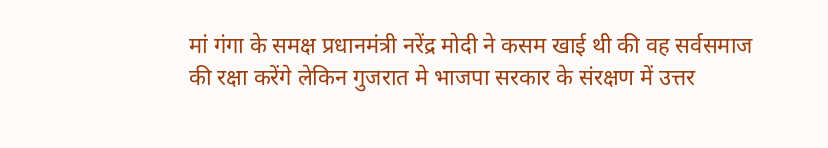मां गंगा के समक्ष प्रधानमंत्री नरेंद्र मोदी ने कसम खाई थी की वह सर्वसमाज की रक्षा करेंगे लेकिन गुजरात मे भाजपा सरकार के संरक्षण में उत्तर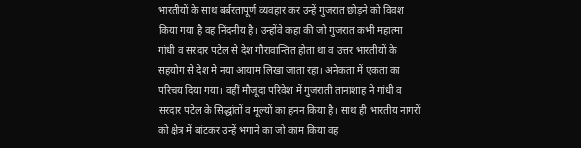भारतीयों के साथ बर्बरतापूर्ण व्यवहार कर उन्हें गुजरात छोड़ने को विवश किया गया है वह निंदनीय है। उन्होंवे कहा की जो गुजरात कभी महात्मा गांधी व सरदार पटेल से देश गौरावान्तित होता था व उत्तर भारतीयों के सहयोग से देश मे नया आयाम लिखा जाता रहा। अनेकता में एकता का परिचय दिया गया। वहीं मौजूदा परिवेश में गुजराती तानाशाह ने गांधी व सरदार पटेल के सिद्धांतों व मूल्यों का हनन किया है। साथ ही भारतीय नागरों को क्षेत्र में बांटकर उन्हें भगाने का जो काम किया वह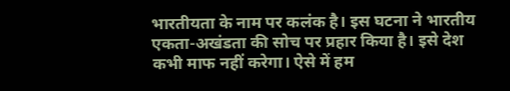भारतीयता के नाम पर कलंक है। इस घटना ने भारतीय एकता-अखंडता की सोच पर प्रहार किया है। इसे देश कभी माफ नहीं करेगा। ऐसे में हम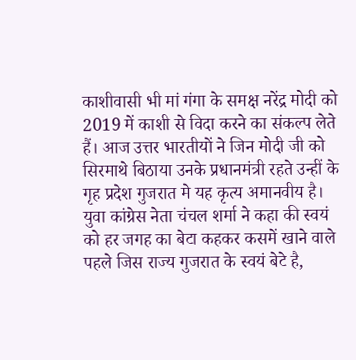काशीवासी भी मां गंगा के समक्ष नरेंद्र मोदी को 2019 में काशी से विदा करने का संकल्प लेते हैं। आज उत्तर भारतीयों ने जिन मोदी जी को सिरमाथे बिठाया उनके प्रधानमंत्री रहते उन्हीं के गृह प्रदेश गुजरात मे यह कृत्य अमानवीय है।
युवा कांग्रेस नेता चंचल शर्मा ने कहा की स्वयं को हर जगह का बेटा कहकर कसमें खाने वाले पहले जिस राज्य गुजरात के स्वयं बेटे है,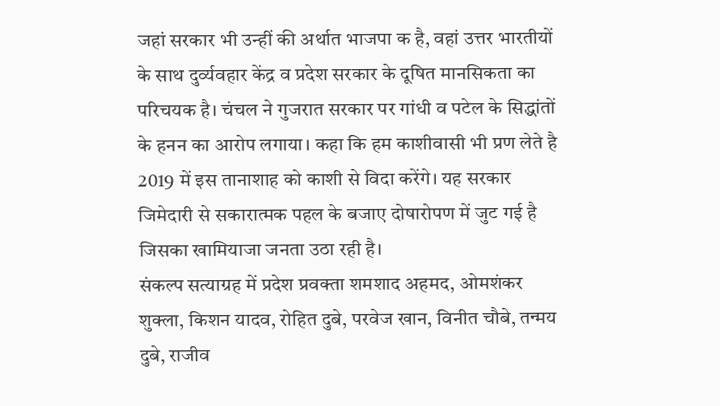जहां सरकार भी उन्हीं की अर्थात भाजपा क है, वहां उत्तर भारतीयों के साथ दुर्व्यवहार केंद्र व प्रदेश सरकार के दूषित मानसिकता का परिचयक है। चंचल ने गुजरात सरकार पर गांधी व पटेल के सिद्धांतों के हनन का आरोप लगाया। कहा कि हम काशीवासी भी प्रण लेते है 2019 में इस तानाशाह को काशी से विदा करेंगे। यह सरकार जिमेदारी से सकारात्मक पहल के बजाए दोषारोपण में जुट गई है जिसका खामियाजा जनता उठा रही है।
संकल्प सत्याग्रह में प्रदेश प्रवक्ता शमशाद अहमद, ओमशंकर शुक्ला, किशन यादव, रोहित दुबे, परवेज खान, विनीत चौबे, तन्मय दुबे, राजीव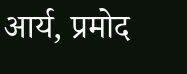आर्य, प्रमोद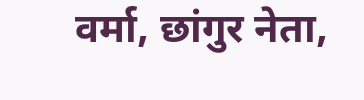वर्मा, छांगुर नेता,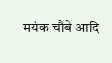मयंक चौबे आदि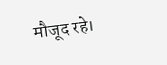मौजूद रहे।